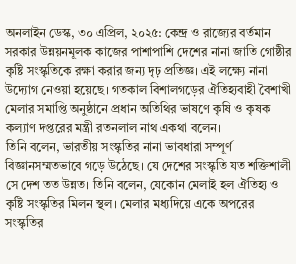অনলাইন ডেস্ক, ৩০ এপ্রিল, ২০২৫: কেন্দ্র ও রাজ্যের বর্তমান সরকার উন্নয়নমূলক কাজের পাশাপাশি দেশের নানা জাতি গোষ্ঠীর কৃষ্টি সংস্কৃতিকে রক্ষা করার জন্য দৃঢ় প্রতিজ্ঞ। এই লক্ষ্যে নানা উদ্যোগ নেওয়া হয়েছে। গতকাল বিশালগড়ের ঐতিহ্যবাহী বৈশাখী মেলার সমাপ্তি অনুষ্ঠানে প্রধান অতিথির ভাষণে কৃষি ও কৃষক কল্যাণ দপ্তরের মন্ত্রী রতনলাল নাথ একথা বলেন।
তিনি বলেন, ভারতীয় সংস্কৃতির নানা ভাবধারা সম্পূর্ণ বিজ্ঞানসম্মতভাবে গড়ে উঠেছে। যে দেশের সংস্কৃতি যত শক্তিশালী সে দেশ তত উন্নত। তিনি বলেন, যেকোন মেলাই হল ঐতিহ্য ও কৃষ্টি সংস্কৃতির মিলন স্থল। মেলার মধ্যদিয়ে একে অপরের সংস্কৃতির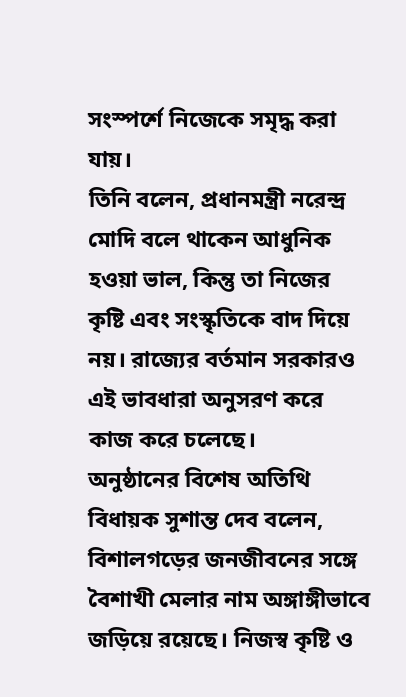সংস্পর্শে নিজেকে সমৃদ্ধ করা যায়।
তিনি বলেন, প্রধানমন্ত্রী নরেন্দ্র মোদি বলে থাকেন আধুনিক হওয়া ভাল, কিন্তু তা নিজের কৃষ্টি এবং সংস্কৃতিকে বাদ দিয়ে নয়। রাজ্যের বর্তমান সরকারও এই ভাবধারা অনুসরণ করে কাজ করে চলেছে।
অনুষ্ঠানের বিশেষ অতিথি বিধায়ক সুশান্ত দেব বলেন, বিশালগড়ের জনজীবনের সঙ্গে বৈশাখী মেলার নাম অঙ্গাঙ্গীভাবে জড়িয়ে রয়েছে। নিজস্ব কৃষ্টি ও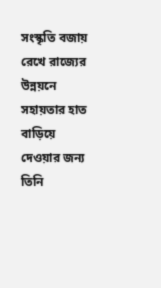সংস্কৃতি বজায় রেখে রাজ্যের উন্নয়নে সহায়তার হাত বাড়িয়ে দেওয়ার জন্য তিনি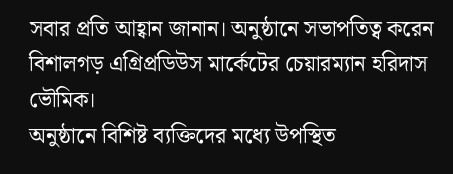সবার প্রতি আহ্বান জানান। অনুষ্ঠানে সভাপতিত্ব করেন বিশালগড় এগ্রিপ্রডিউস মার্কেটের চেয়ারম্যান হরিদাস ভৌমিক।
অনুষ্ঠানে বিশিষ্ট ব্যক্তিদের মধ্যে উপস্থিত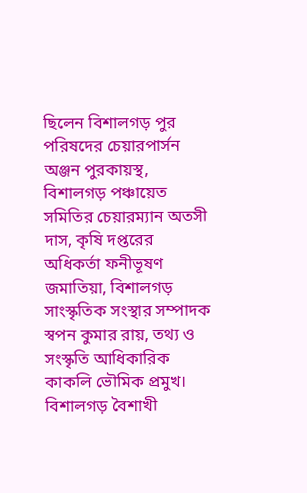ছিলেন বিশালগড় পুর পরিষদের চেয়ারপার্সন অঞ্জন পুরকায়স্থ, বিশালগড় পঞ্চায়েত সমিতির চেয়ারম্যান অতসী দাস, কৃষি দপ্তরের অধিকর্তা ফনীভূষণ জমাতিয়া, বিশালগড় সাংস্কৃতিক সংস্থার সম্পাদক স্বপন কুমার রায়, তথ্য ও সংস্কৃতি আধিকারিক কাকলি ভৌমিক প্রমুখ।
বিশালগড় বৈশাখী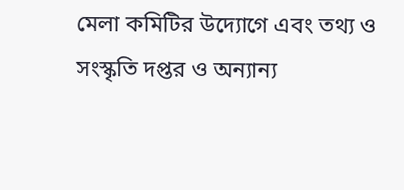মেলা কমিটির উদ্যোগে এবং তথ্য ও সংস্কৃতি দপ্তর ও অন্যান্য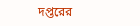দপ্তরের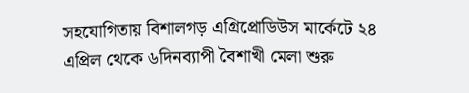সহযোগিতায় বিশালগড় এগ্রিপ্রোডিউস মার্কেটে ২৪ এপ্রিল থেকে ৬দিনব্যাপী বৈশাখী মেলা শুরু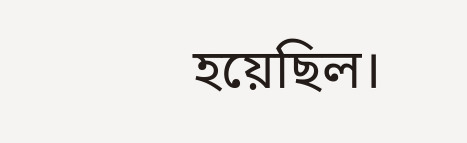হয়েছিল।